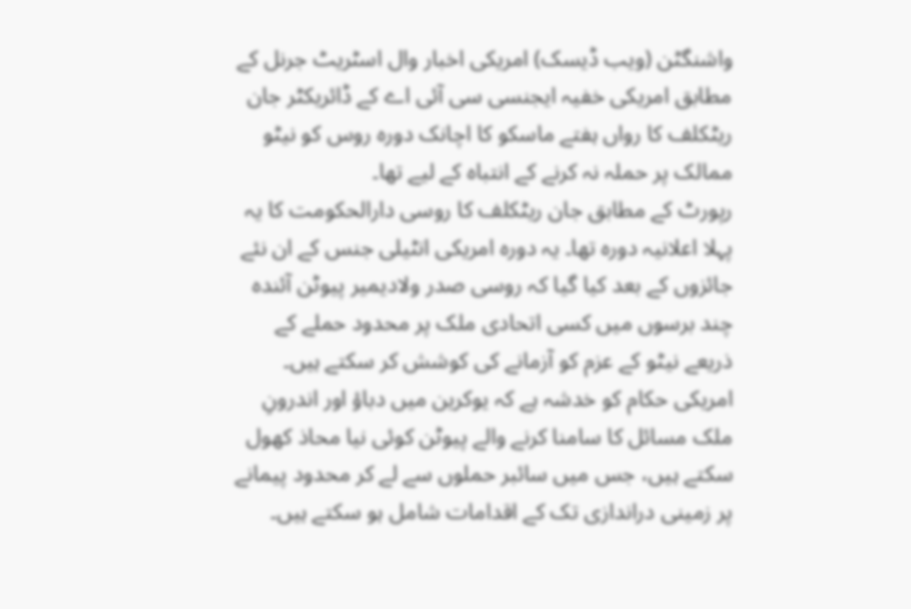واشنگٹن (ویب ڈیسک) امریکی اخبار وال اسٹریٹ جرنل کے مطابق امریکی خفیہ ایجنسی سی آئی اے کے ڈائریکٹر جان ریٹکلف کا رواں ہفتے ماسکو کا اچانک دورہ روس کو نیٹو ممالک پر حملہ نہ کرنے کے انتباہ کے لیے تھا۔
رپورٹ کے مطابق جان ریٹکلف کا روسی دارالحکومت کا یہ پہلا اعلانیہ دورہ تھا۔ یہ دورہ امریکی انٹیلی جنس کے ان نئے جائزوں کے بعد کیا گیا کہ روسی صدر ولادیمیر پیوٹن آئندہ چند برسوں میں کسی اتحادی ملک پر محدود حملے کے ذریعے نیٹو کے عزم کو آزمانے کی کوشش کر سکتے ہیں۔
امریکی حکام کو خدشہ ہے کہ یوکرین میں دباؤ اور اندرونِ ملک مسائل کا سامنا کرنے والے پیوٹن کوئی نیا محاذ کھول سکتے ہیں، جس میں سائبر حملوں سے لے کر محدود پیمانے پر زمینی دراندازی تک کے اقدامات شامل ہو سکتے ہیں۔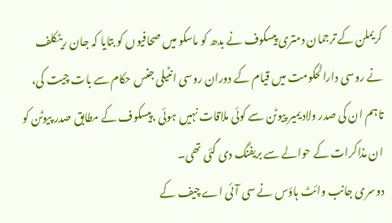کریملن کے ترجمان دمتری پیسکوف نے بدھ کو ماسکو میں صحافیوں کو بتایا کہ جان ریٹکلف نے روسی دارالحکومت میں قیام کے دوران روسی انٹیلی جنس حکام سے بات چیت کی، تاہم ان کی صدر ولادیمیر پیوٹن سے کوئی ملاقات نہیں ہوئی ،پیسکوف کے مطابق صدر پیوٹن کو ان مذاکرات کے حوالے سے بریفنگ دی گئی تھی۔
دوسری جانب وائٹ ہاؤس نے سی آئی اے چیف کے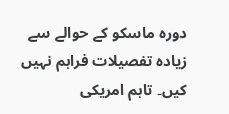دورہ ماسکو کے حوالے سے زیادہ تفصیلات فراہم نہیں کیں۔ تاہم امریکی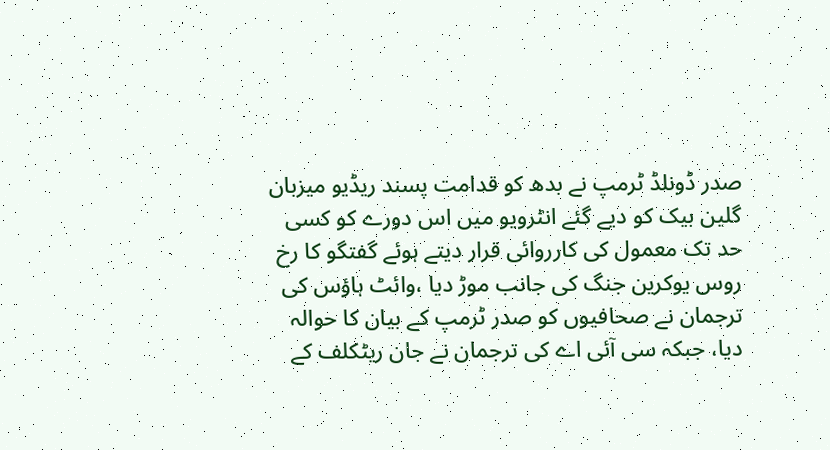صدر ڈونلڈ ٹرمپ نے بدھ کو قدامت پسند ریڈیو میزبان گلین بیک کو دیے گئے انٹرویو میں اس دورے کو کسی حد تک معمول کی کارروائی قرار دیتے ہوئے گفتگو کا رخ روس یوکرین جنگ کی جانب موڑ دیا ،وائٹ ہاؤس کی ترجمان نے صحافیوں کو صدر ٹرمپ کے بیان کا حوالہ دیا، جبکہ سی آئی اے کی ترجمان نے جان ریٹکلف کے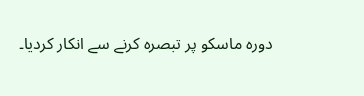دورہ ماسکو پر تبصرہ کرنے سے انکار کردیا۔